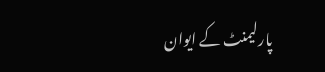پارلیمنٹ کے ایوان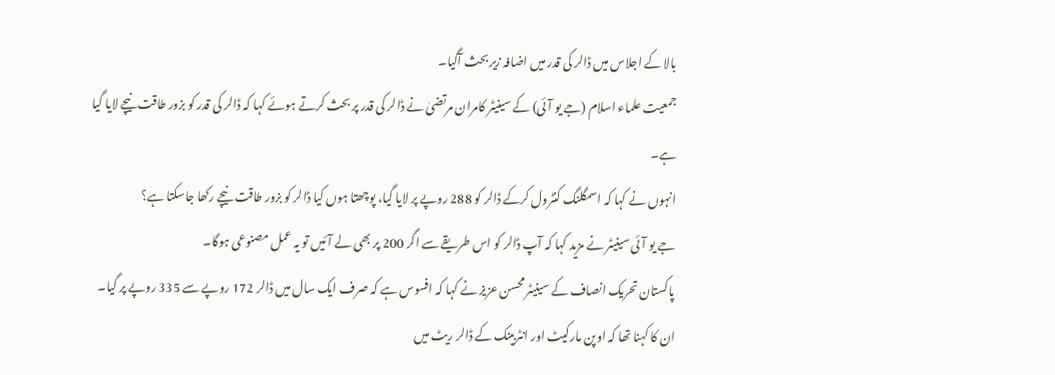بالا کے اجلاس میں ڈالر کی قدر میں اضافہ زیر بحث آگیا۔
جمعیت علماء اسلام (جے یو آئی) کے سینیٹر کامران مرتضیٰ نے ڈالر کی قدر پر بحث کرتے ہوئے کہا کہ ڈالر کی قدر کو بزور طاقت نیچے لایا گیا ہے۔
انہوں نے کہا کہ اسمگلنگ کنٹرول کرکے ڈالر کو 288 روپے پر لایا گیا، پوچھتا ہوں کیا ڈالر کو بزور طاقت نیچے رکھا جاسکتا ہے؟
جے یو آئی سینیٹر نے مزید کہا کہ آپ ڈالر کو اس طریقے سے اگر 200 پر بھی لے آئیں تو یہ عمل مصنوعی ہوگا۔
پاکستان تحریک انصاف کے سینیٹر محسن عزیز نے کہا کہ افسوس ہے کہ صرف ایک سال میں ڈالر 172 روپے سے 335 روپے پر گیا۔
ان کا کہنا تھا کہ اوپن مارکیٹ اور انٹربینک کے ڈالر ریٹ میں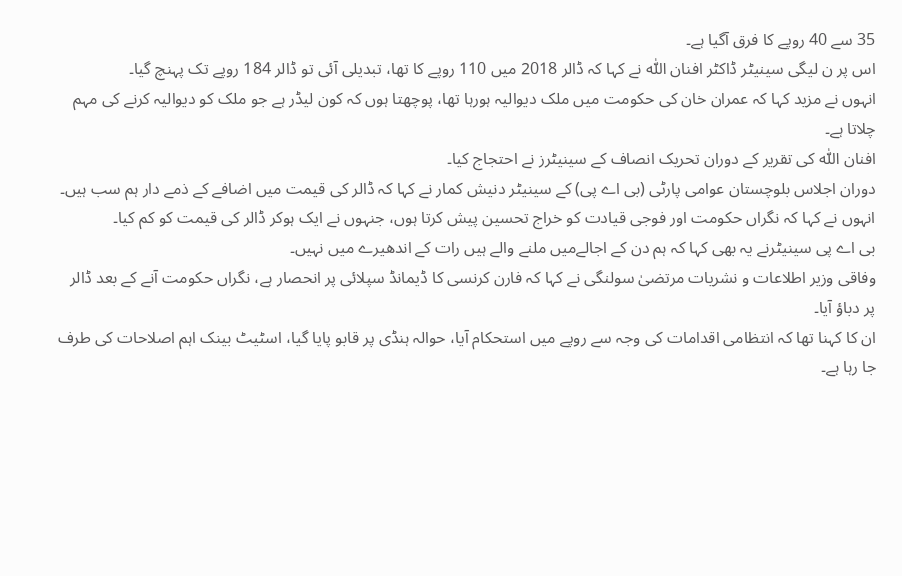35 سے 40 روپے کا فرق آگیا ہے۔
اس پر ن لیگی سینیٹر ڈاکٹر افنان اللّٰہ نے کہا کہ ڈالر 2018 میں 110 روپے کا تھا، تبدیلی آئی تو ڈالر 184 روپے تک پہنچ گیا۔
انہوں نے مزید کہا کہ عمران خان کی حکومت میں ملک دیوالیہ ہورہا تھا، پوچھتا ہوں کہ کون لیڈر ہے جو ملک کو دیوالیہ کرنے کی مہم چلاتا ہے۔
افنان اللّٰہ کی تقریر کے دوران تحریک انصاف کے سینیٹرز نے احتجاج کیا۔
دوران اجلاس بلوچستان عوامی پارٹی (بی اے پی) کے سینیٹر دنیش کمار نے کہا کہ ڈالر کی قیمت میں اضافے کے ذمے دار ہم سب ہیں۔
انہوں نے کہا کہ نگراں حکومت اور فوجی قیادت کو خراج تحسین پیش کرتا ہوں، جنہوں نے ایک ہوکر ڈالر کی قیمت کو کم کیا۔
بی اے پی سینیٹرنے یہ بھی کہا کہ ہم دن کے اجالےمیں ملنے والے ہیں رات کے اندھیرے میں نہیں۔
وفاقی وزیر اطلاعات و نشریات مرتضیٰ سولنگی نے کہا کہ فارن کرنسی کا ڈیمانڈ سپلائی پر انحصار ہے، نگراں حکومت آنے کے بعد ڈالر پر دباؤ آیا۔
ان کا کہنا تھا کہ انتظامی اقدامات کی وجہ سے روپے میں استحکام آیا، حوالہ ہنڈی پر قابو پایا گیا، اسٹیٹ بینک اہم اصلاحات کی طرف جا رہا ہے۔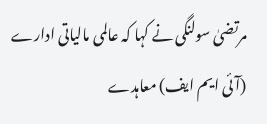مرتضیٰ سولنگی نے کہا کہ عالمی مالیاتی ادارے (آئی ایم ایف) معاہدے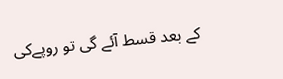کے بعد قسط آئے گی تو روپےکی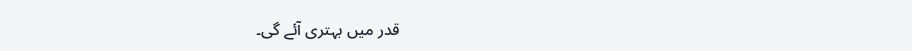قدر میں بہتری آئے گی۔